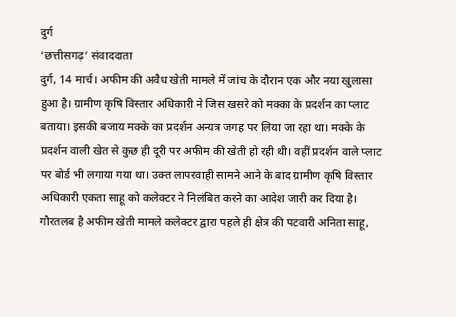दुर्ग
‘छत्तीसगढ़’ संवाददाता
दुर्ग, 14 मार्च। अफीम की अवैध खेती मामले में जांच के दौरान एक और नया खुलासा हुआ है। ग्रामीण कृषि विस्तार अधिकारी ने जिस खसरे को मक्का के प्रदर्शन का प्लाट बताया। इसकी बजाय मक्के का प्रदर्शन अन्यत्र जगह पर लिया जा रहा था। मक्के के प्रदर्शन वाली खेत से कुछ ही दूरी पर अफीम की खेती हो रही थी। वहीं प्रदर्शन वाले प्लाट पर बोर्ड भी लगाया गया था। उक्त लापरवाही सामने आने के बाद ग्रामीण कृषि विस्तार अधिकारी एकता साहू को कलेक्टर ने निलंबित करने का आदेश जारी कर दिया है।
गौरतलब है अफीम खेती मामले कलेक्टर द्वारा पहले ही क्षेत्र की पटवारी अनिता साहू,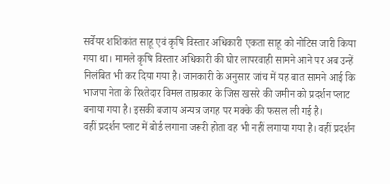सर्वेयर शशिकांत साहू एवं कृषि विस्तार अधिकारी एकता साहू को नोटिस जारी किया गया था। मामले कृषि विस्तार अधिकारी की घोर लापरवाही सामने आने पर अब उन्हें निलंबित भी कर दिया गया है। जानकारी के अनुसार जांच में यह बात सामने आई कि भाजपा नेता के रिश्तेदार विमल ताम्रकार के जिस खसरे की जमीन को प्रदर्शन प्लाट बनाया गया है। इसकी बजाय अन्यत्र जगह पर मक्के की फसल ली गई है।
वहीं प्रदर्शन प्लाट में बोर्ड लगाना जरूरी होता वह भी नहीं लगाया गया है। वहीं प्रदर्शन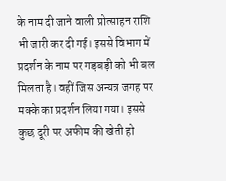के नाम दी जाने वाली प्रोत्साहन राशि भी जारी कर दी गई। इससे विभाग में प्रदर्शन के नाम पर गड़बड़ी को भी बल मिलता है। वहीं जिस अन्यत्र जगह पर मक्के का प्रदर्शन लिया गया। इससे कुछ दूरी पर अफीम की खेती हो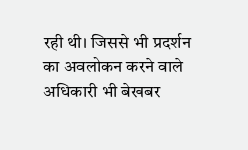रही थी। जिससे भी प्रदर्शन का अवलोकन करने वाले अधिकारी भी बेखबर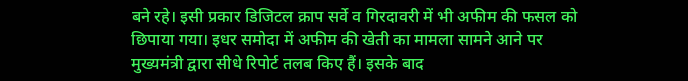बने रहे। इसी प्रकार डिजिटल क्राप सर्वे व गिरदावरी में भी अफीम की फसल को छिपाया गया। इधर समोदा में अफीम की खेती का मामला सामने आने पर मुख्यमंत्री द्वारा सीधे रिपोर्ट तलब किए हैं। इसके बाद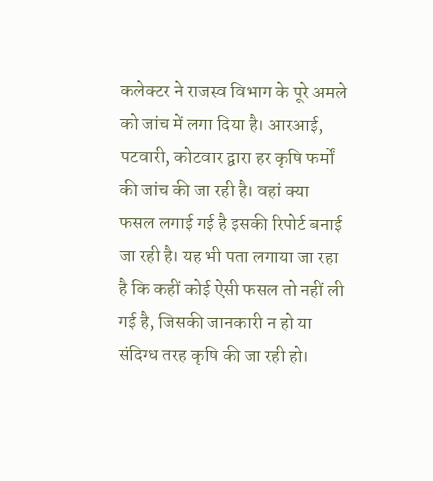कलेक्टर ने राजस्व विभाग के पूरे अमले को जांच में लगा दिया है। आरआई, पटवारी, कोटवार द्वारा हर कृषि फर्मों की जांच की जा रही है। वहां क्या फसल लगाई गई है इसकी रिपोर्ट बनाई जा रही है। यह भी पता लगाया जा रहा है कि कहीं कोई ऐसी फसल तो नहीं ली गई है, जिसकी जानकारी न हो या संदिग्ध तरह कृषि की जा रही हो।